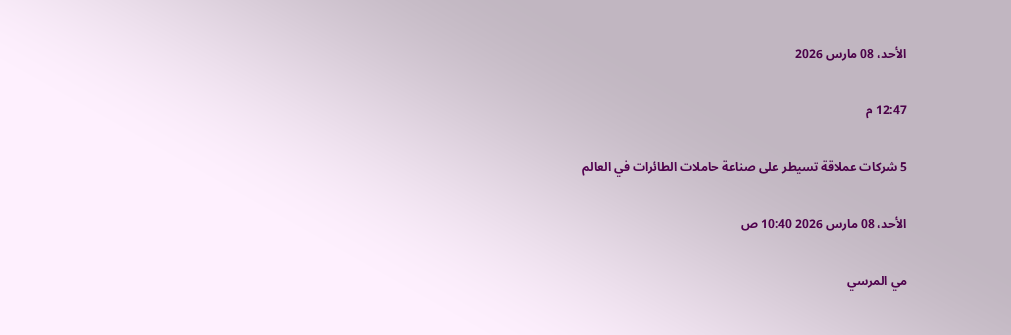الأحد، 08 مارس 2026

12:47 م

5 شركات عملاقة تسيطر على صناعة حاملات الطائرات في العالم

الأحد، 08 مارس 2026 10:40 ص

مي المرسي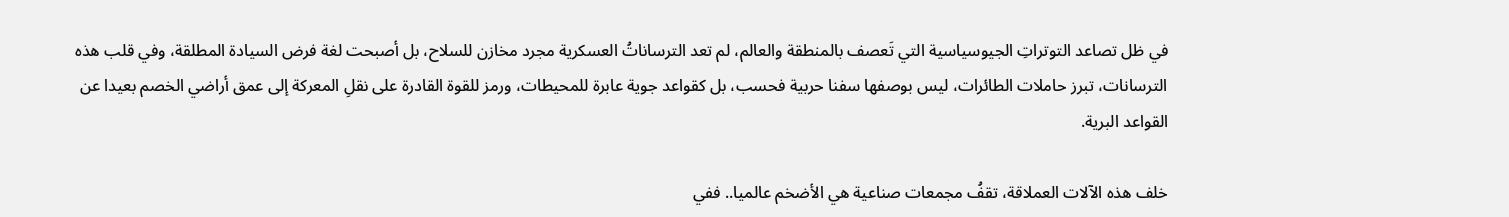في ظل تصاعد التوتراتِ الجيوسياسية التي تَعصف بالمنطقة والعالم، لم تعد الترساناتُ العسكرية مجرد مخازن للسلاح، بل أصبحت لغة فرض السيادة المطلقة، وفي قلب هذه الترسانات، تبرز حاملات الطائرات، ليس بوصفها سفنا حربية فحسب، بل كقواعد جوية عابرة للمحيطات، ورمز للقوة القادرة على نقلِ المعركة إلى عمق أراضي الخصم بعيدا عن القواعد البرية.

خلف هذه الآلات العملاقة، تقفُ مجمعات صناعية هي الأضخم عالميا.. ففي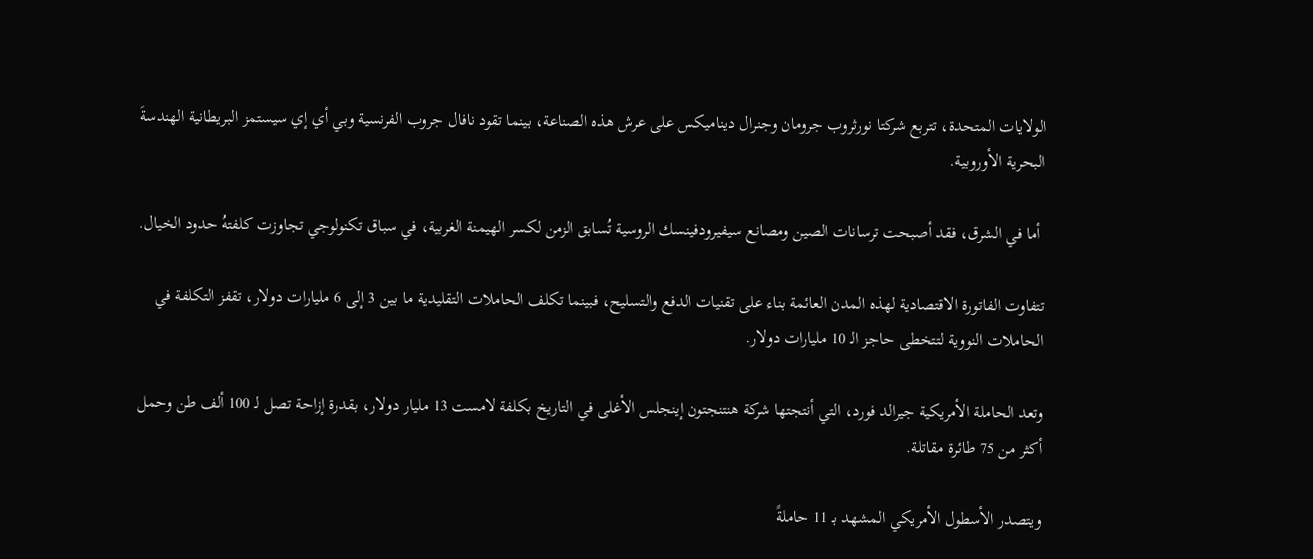الولايات المتحدة، تتربع شركتا نورثروب جرومان وجنرال ديناميكس على عرش هذه الصناعة، بينما تقود نافال جروب الفرنسية وبي أي إي سيستمز البريطانية الهندسةَ البحرية الأوروبية.

 أما في الشرق، فقد أصبحت ترسانات الصين ومصانع سيفيرودفينسك الروسية تُسابق الزمن لكسر الهيمنة الغربية، في سباق تكنولوجي تجاوزت كلفتهُ حدود الخيال.

تتفاوت الفاتورة الاقتصادية لهذه المدن العائمة بناء على تقنيات الدفع والتسليح، فبينما تكلف الحاملات التقليدية ما بين 3 إلى 6 مليارات دولار، تقفز التكلفة في الحاملات النووية لتتخطى حاجز الـ 10 مليارات دولار.

وتعد الحاملة الأمريكية جيرالد فورد، التي أنتجتها شركة هنتنجتون إينجلس الأغلى في التاريخ بكلفة لامست 13 مليار دولار، بقدرة إزاحة تصل لـ 100 ألف طن وحمل أكثر من 75 طائرة مقاتلة.

ويتصدر الأسطول الأمريكي المشهد بـ 11 حاملةً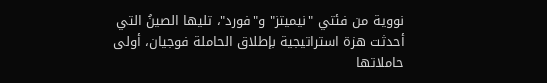نووية من فئتي "نيميتز" و"فورد"، تليها الصينُ التي أحدثت هزة استراتيجية بإطلاق الحاملة فوجيان، أولى حاملاتها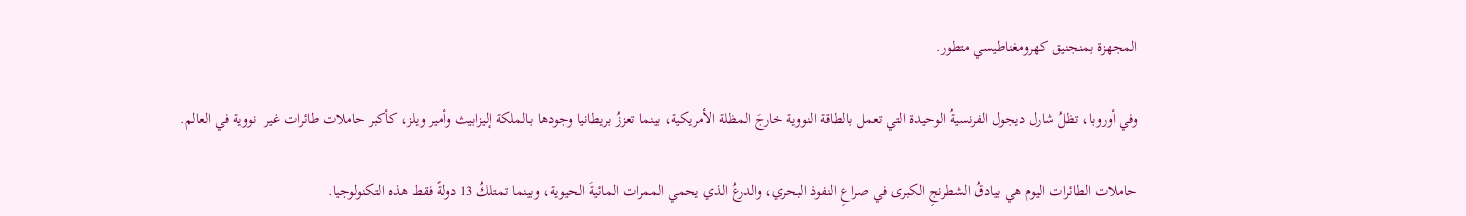المجهزة بمنجنيق كهرومغناطيسي متطور.

وفي أوروبا، تظلُ شارل ديجول الفرنسيةُ الوحيدة التي تعمل بالطاقة النووية خارجَ المظلة الأمريكية، بينما تعززُ بريطانيا وجودها بـالملكة إليزابيث وأمير ويلز، كأكبر حاملات طائرات غير  نووية في العالم.

حاملات الطائرات اليوم هي بيادقُ الشطرنجِ الكبرى في صراعِ النفوذ البحري، والدرعُ الذي يحمي الممرات المائيةَ الحيوية، وبينما تمتلكُ 13 دولةً فقط هذه التكنولوجيا.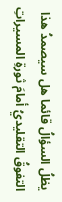يظلُ السؤالُ قائما هل سيصمدُ هذا التفوقُ التقليديُ أمامَ ثورةِ المسيراتِ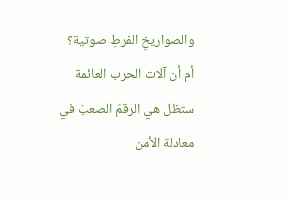والصواريخِ الفرطِ صوتية؟ أم أن آلات الحرب العائمة ستظل هي الرقمَ الصعبَ في معادلة الأمن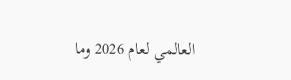العالمي لعام 2026 وما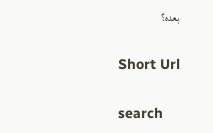بعده؟

Short Url

search